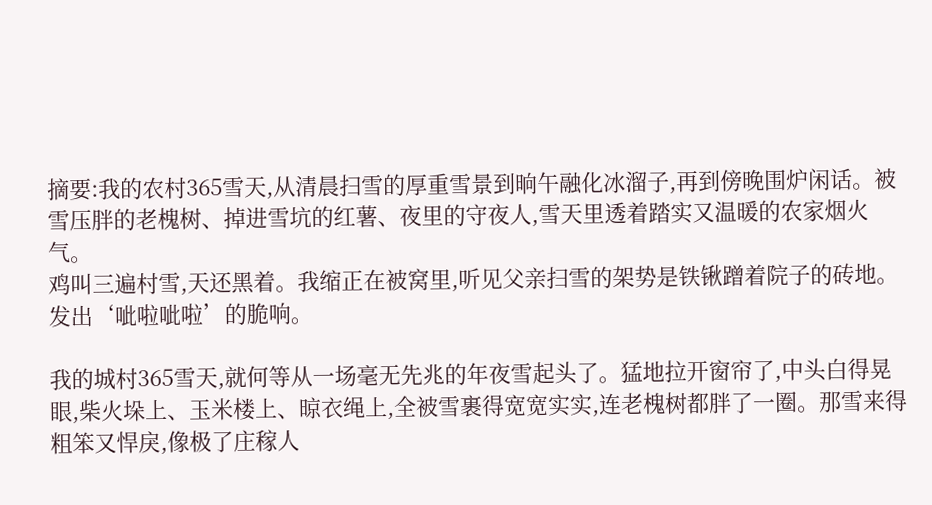摘要:我的农村365雪天,从清晨扫雪的厚重雪景到晌午融化冰溜子,再到傍晚围炉闲话。被雪压胖的老槐树、掉进雪坑的红薯、夜里的守夜人,雪天里透着踏实又温暖的农家烟火气。
鸡叫三遍村雪,天还黑着。我缩正在被窝里,听见父亲扫雪的架势是铁锹蹭着院子的砖地。发出‘呲啦呲啦’的脆响。

我的城村365雪天,就何等从一场毫无先兆的年夜雪起头了。猛地拉开窗帘了,中头白得晃眼,柴火垛上、玉米楼上、晾衣绳上,全被雪裹得宽宽实实,连老槐树都胖了一圈。那雪来得粗笨又悍戾,像极了庄稼人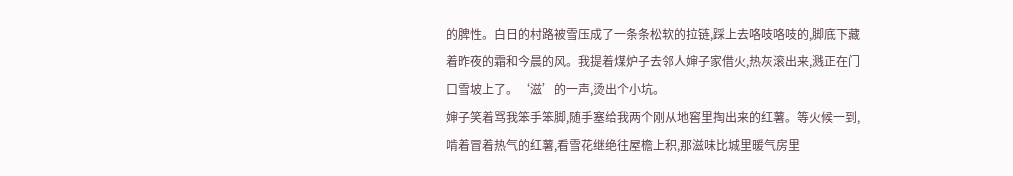的脾性。白日的村路被雪压成了一条条松软的拉链,踩上去咯吱咯吱的,脚底下藏着昨夜的霜和今晨的风。我提着煤炉子去邻人婶子家借火,热灰滚出来,溅正在门口雪坡上了。‘滋’的一声,烫出个小坑。
婶子笑着骂我笨手笨脚,随手塞给我两个刚从地窖里掏出来的红薯。等火候一到,啃着冒着热气的红薯,看雪花继绝往屋檐上积,那滋味比城里暖气房里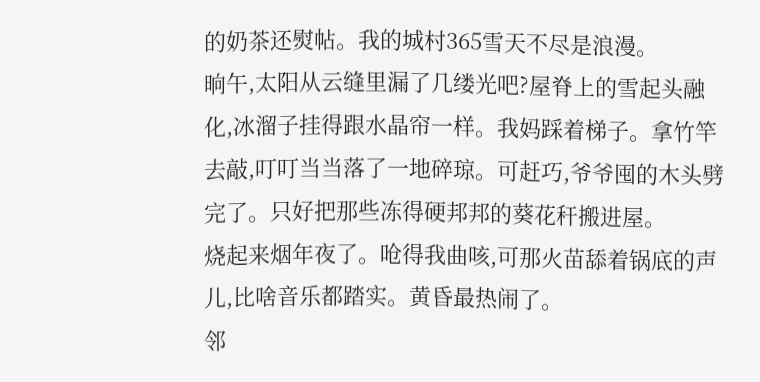的奶茶还熨帖。我的城村365雪天不尽是浪漫。
晌午,太阳从云缝里漏了几缕光吧?屋脊上的雪起头融化,冰溜子挂得跟水晶帘一样。我妈踩着梯子。拿竹竿去敲,叮叮当当落了一地碎琼。可赶巧,爷爷囤的木头劈完了。只好把那些冻得硬邦邦的葵花秆搬进屋。
烧起来烟年夜了。呛得我曲咳,可那火苗舔着锅底的声儿,比啥音乐都踏实。黄昏最热闹了。
邻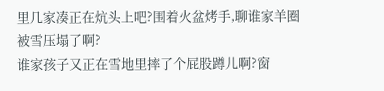里几家凑正在炕头上吧?围着火盆烤手,聊谁家羊圈被雪压塌了啊?
谁家孩子又正在雪地里摔了个屁股蹲儿啊?窗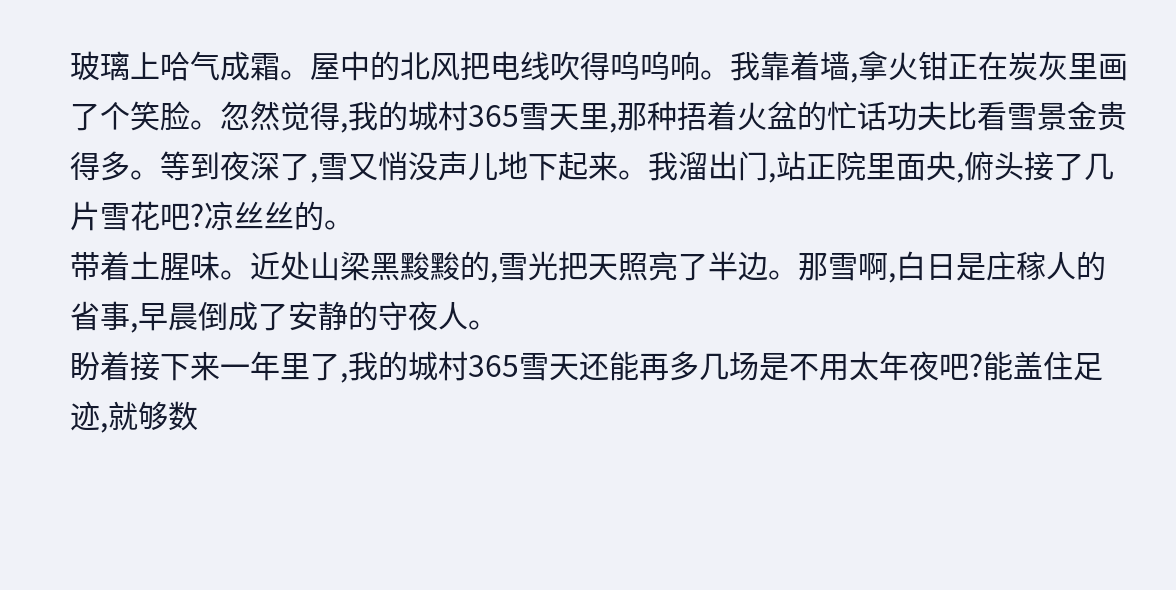玻璃上哈气成霜。屋中的北风把电线吹得呜呜响。我靠着墙,拿火钳正在炭灰里画了个笑脸。忽然觉得,我的城村365雪天里,那种捂着火盆的忙话功夫比看雪景金贵得多。等到夜深了,雪又悄没声儿地下起来。我溜出门,站正院里面央,俯头接了几片雪花吧?凉丝丝的。
带着土腥味。近处山梁黑黢黢的,雪光把天照亮了半边。那雪啊,白日是庄稼人的省事,早晨倒成了安静的守夜人。
盼着接下来一年里了,我的城村365雪天还能再多几场是不用太年夜吧?能盖住足迹,就够数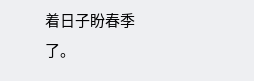着日子盼春季了。